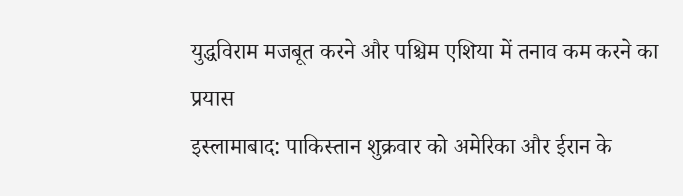युद्धविराम मजबूत करने और पश्चिम एशिया में तनाव कम करने का प्रयास
इस्लामाबाद: पाकिस्तान शुक्रवार को अमेरिका और ईरान के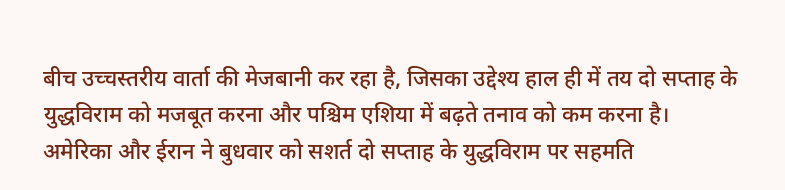बीच उच्चस्तरीय वार्ता की मेजबानी कर रहा है, जिसका उद्देश्य हाल ही में तय दो सप्ताह के युद्धविराम को मजबूत करना और पश्चिम एशिया में बढ़ते तनाव को कम करना है।
अमेरिका और ईरान ने बुधवार को सशर्त दो सप्ताह के युद्धविराम पर सहमति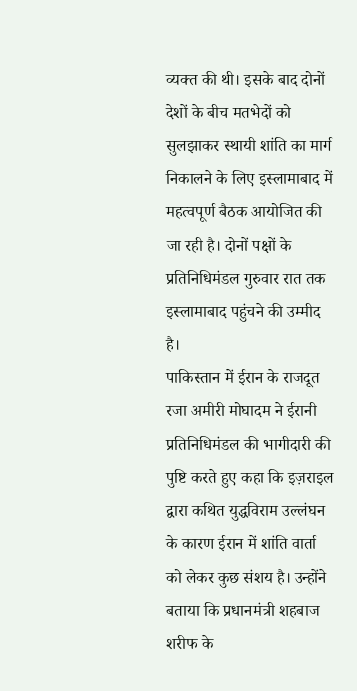व्यक्त की थी। इसके बाद दोनों देशों के बीच मतभेदों को सुलझाकर स्थायी शांति का मार्ग निकालने के लिए इस्लामाबाद में महत्वपूर्ण बैठक आयोजित की जा रही है। दोनों पक्षों के प्रतिनिधिमंडल गुरुवार रात तक इस्लामाबाद पहुंचने की उम्मीद है।
पाकिस्तान में ईरान के राजदूत रजा अमीरी मोघादम ने ईरानी प्रतिनिधिमंडल की भागीदारी की पुष्टि करते हुए कहा कि इज़राइल द्वारा कथित युद्धविराम उल्लंघन के कारण ईरान में शांति वार्ता को लेकर कुछ संशय है। उन्होंने बताया कि प्रधानमंत्री शहबाज शरीफ के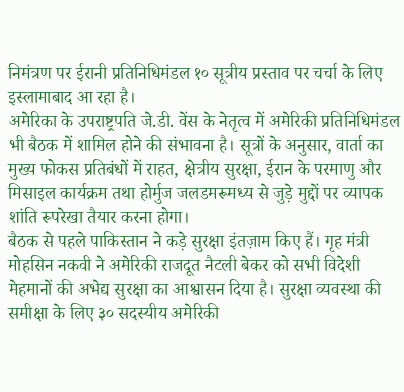निमंत्रण पर ईरानी प्रतिनिधिमंडल १० सूत्रीय प्रस्ताव पर चर्चा के लिए इस्लामाबाद आ रहा है।
अमेरिका के उपराष्ट्रपति जे.डी. वेंस के नेतृत्व में अमेरिकी प्रतिनिधिमंडल भी बैठक में शामिल होने की संभावना है। सूत्रों के अनुसार, वार्ता का मुख्य फोकस प्रतिबंधों में राहत, क्षेत्रीय सुरक्षा, ईरान के परमाणु और मिसाइल कार्यक्रम तथा होर्मुज जलडमरूमध्य से जुड़े मुद्दों पर व्यापक शांति रूपरेखा तैयार करना होगा।
बैठक से पहले पाकिस्तान ने कड़े सुरक्षा इंतज़ाम किए हैं। गृह मंत्री मोहसिन नकवी ने अमेरिकी राजदूत नैटली बेकर को सभी विदेशी मेहमानों की अभेद्य सुरक्षा का आश्वासन दिया है। सुरक्षा व्यवस्था की समीक्षा के लिए ३० सदस्यीय अमेरिकी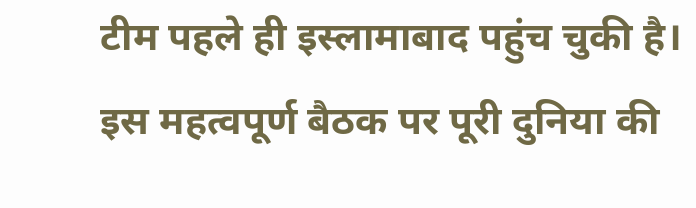टीम पहले ही इस्लामाबाद पहुंच चुकी है।
इस महत्वपूर्ण बैठक पर पूरी दुनिया की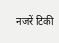नजरें टिकी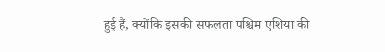हुई हैं, क्योंकि इसकी सफलता पश्चिम एशिया की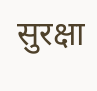सुरक्षा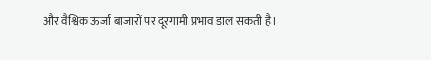और वैश्विक ऊर्जा बाजारों पर दूरगामी प्रभाव डाल सकती है।